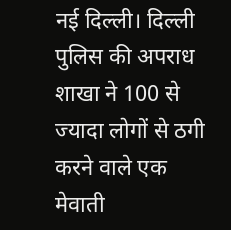नई दिल्ली। दिल्ली पुलिस की अपराध शाखा ने 100 से ज्यादा लोगों से ठगी करने वाले एक मेवाती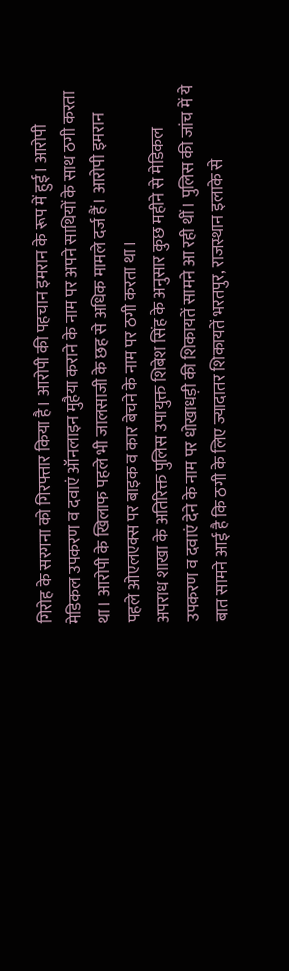गिरोह के सरगना को गिरफ्तार किया है। आरोपी की पहचान इमरान के रूप में हुई। आरोपी मेडिकल उपकरण व दवाएं ऑनलाइन मुहैया कराने के नाम पर अपने साथियों के साथ ठगी करता था। आरोपी के खिलाफ पहले भी जालसाजी के छह से अधिक मामले दर्ज हैं। आरोपी इमरान पहले ओएलएक्स पर बाइक व कार बेचने के नाम पर ठगी करता था।
अपराध शाखा के अतिरिक्त पुलिस उपायुक्त शिबेश सिंह के अनुसार कुछ महीने से मेडिकल उपकरण व दवाएं देने के नाम पर धोखाधड़ी की शिकायतें सामने आ रही थीं। पुलिस की जांच में ये बात सामने आई है कि ठगी के लिए ज्यादातर शिकायतें भरतपुर, राजस्थान इलाके से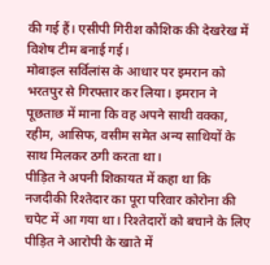की गई हैं। एसीपी गिरीश कौशिक की देखरेख में विशेष टीम बनाई गई।
मोबाइल सर्विलांस के आधार पर इमरान को भरतपुर से गिरफ्तार कर लिया। इमरान ने पूछताछ में माना कि वह अपने साथी वक्का, रहीम, आसिफ, वसीम समेत अन्य साथियों के साथ मिलकर ठगी करता था।
पीड़ित ने अपनी शिकायत में कहा था कि नजदीकी रिश्तेदार का पूरा परिवार कोरोना की चपेट में आ गया था। रिश्तेदारों को बचाने के लिए पीड़ित ने आरोपी के खाते में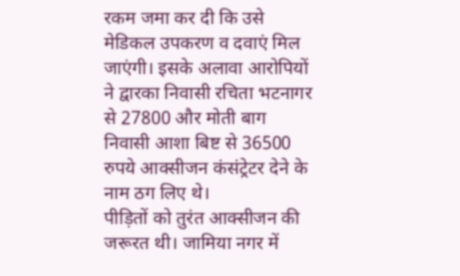रकम जमा कर दी कि उसे मेडिकल उपकरण व दवाएं मिल जाएंगी। इसके अलावा आरोपियों ने द्वारका निवासी रचिता भटनागर से 27800 और मोती बाग निवासी आशा बिष्ट से 36500 रुपये आक्सीजन कंसंट्रेटर देने के नाम ठग लिए थे।
पीड़ितों को तुरंत आक्सीजन की जरूरत थी। जामिया नगर में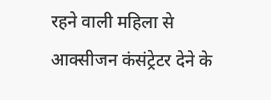रहने वाली महिला से आक्सीजन कंसंट्रेटर देने के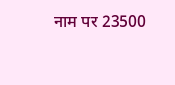नाम पर 23500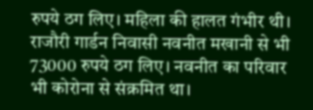रुपये ठग लिए। महिला की हालत गंभीर थी। राजौरी गार्डन निवासी नवनीत मखानी से भी 73000 रुपये ठग लिए। नवनीत का परिवार भी कोरोना से संक्रमित था।